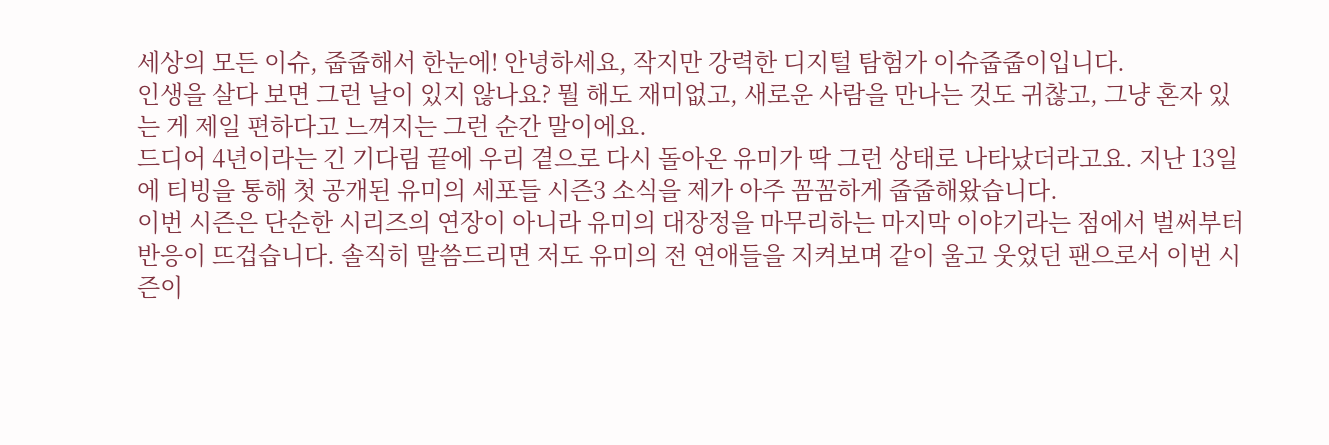세상의 모든 이슈, 줍줍해서 한눈에! 안녕하세요, 작지만 강력한 디지털 탐험가 이슈줍줍이입니다.
인생을 살다 보면 그런 날이 있지 않나요? 뭘 해도 재미없고, 새로운 사람을 만나는 것도 귀찮고, 그냥 혼자 있는 게 제일 편하다고 느껴지는 그런 순간 말이에요.
드디어 4년이라는 긴 기다림 끝에 우리 곁으로 다시 돌아온 유미가 딱 그런 상태로 나타났더라고요. 지난 13일에 티빙을 통해 첫 공개된 유미의 세포들 시즌3 소식을 제가 아주 꼼꼼하게 줍줍해왔습니다.
이번 시즌은 단순한 시리즈의 연장이 아니라 유미의 대장정을 마무리하는 마지막 이야기라는 점에서 벌써부터 반응이 뜨겁습니다. 솔직히 말씀드리면 저도 유미의 전 연애들을 지켜보며 같이 울고 웃었던 팬으로서 이번 시즌이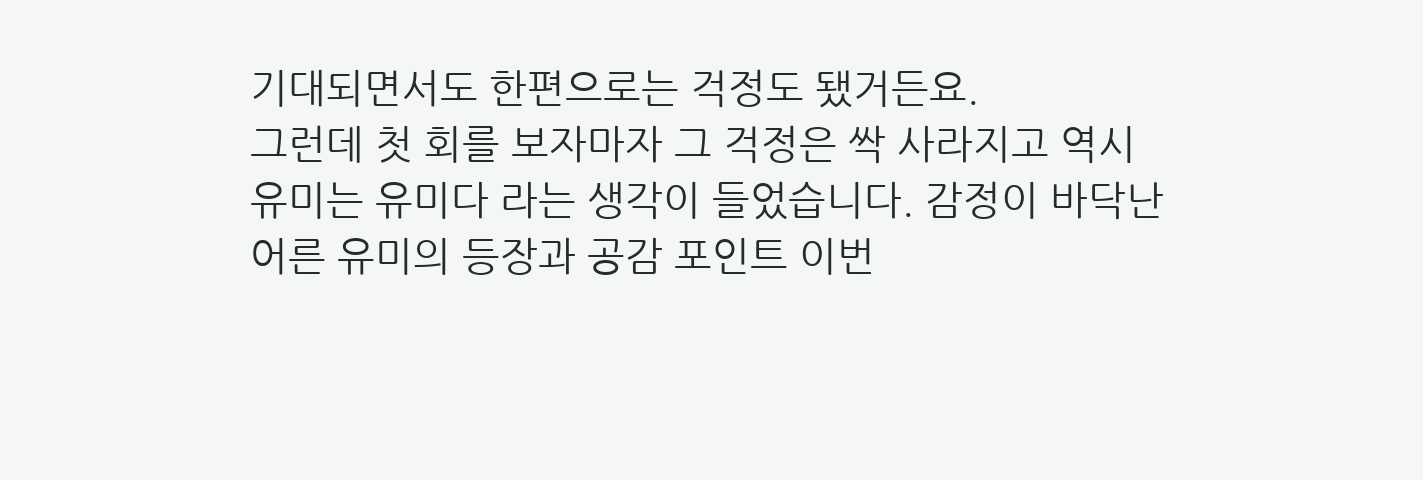기대되면서도 한편으로는 걱정도 됐거든요.
그런데 첫 회를 보자마자 그 걱정은 싹 사라지고 역시 유미는 유미다 라는 생각이 들었습니다. 감정이 바닥난 어른 유미의 등장과 공감 포인트 이번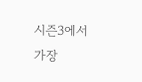시즌3에서 가장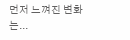먼저 느껴진 변화는...